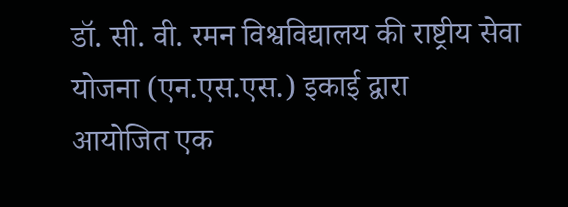डॉ. सी. वी. रमन विश्वविद्यालय की राष्ट्रीय सेवा योजना (एन.एस.एस.) इकाई द्वारा
आयोजित एक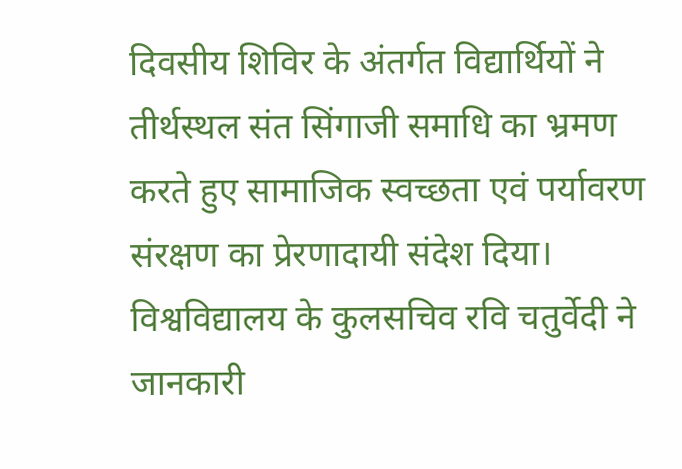दिवसीय शिविर के अंतर्गत विद्यार्थियों ने
तीर्थस्थल संत सिंगाजी समाधि का भ्रमण करते हुए सामाजिक स्वच्छता एवं पर्यावरण
संरक्षण का प्रेरणादायी संदेश दिया।
विश्वविद्यालय के कुलसचिव रवि चतुर्वेदी ने
जानकारी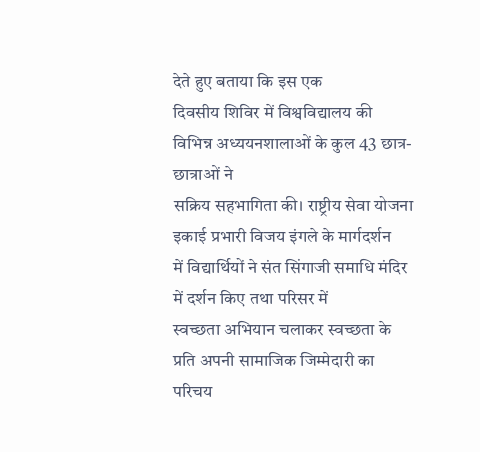देते हुए बताया कि इस एक
दिवसीय शिविर में विश्वविद्यालय की
विभिन्न अध्ययनशालाओं के कुल 43 छात्र-छात्राओं ने
सक्रिय सहभागिता की। राष्ट्रीय सेवा योजना इकाई प्रभारी विजय इंगले के मार्गदर्शन
में विद्यार्थियों ने संत सिंगाजी समाधि मंदिर में दर्शन किए तथा परिसर में
स्वच्छता अभियान चलाकर स्वच्छता के प्रति अपनी सामाजिक जिम्मेदारी का परिचय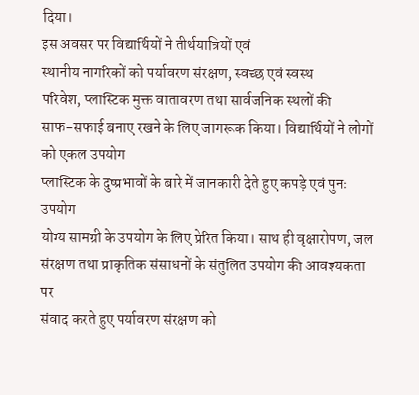दिया।
इस अवसर पर विद्यार्थियों ने तीर्थयात्रियों एवं
स्थानीय नागरिकों को पर्यावरण संरक्षण, स्वच्छ एवं स्वस्थ
परिवेश, प्लास्टिक मुक्त वातावरण तथा सार्वजनिक स्थलों की
साफ-सफाई बनाए रखने के लिए जागरूक किया। विद्यार्थियों ने लोगों को एकल उपयोग
प्लास्टिक के दुष्प्रभावों के बारे में जानकारी देते हुए कपड़े एवं पुनः उपयोग
योग्य सामग्री के उपयोग के लिए प्रेरित किया। साथ ही वृक्षारोपण, जल संरक्षण तथा प्राकृतिक संसाधनों के संतुलित उपयोग की आवश्यकता पर
संवाद करते हुए पर्यावरण संरक्षण को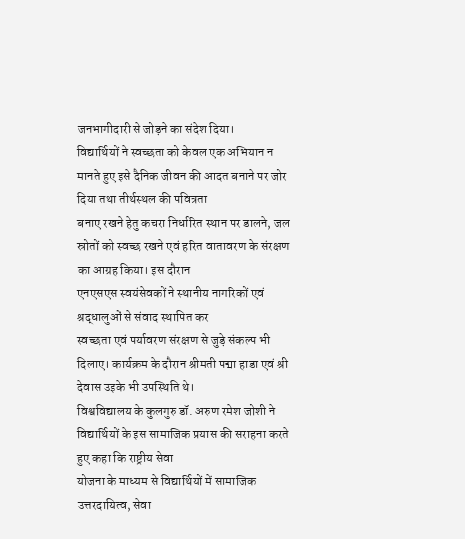जनभागीदारी से जोड़ने का संदेश दिया।
विद्यार्थियों ने स्वच्छता को केवल एक अभियान न
मानते हुए इसे दैनिक जीवन की आदत बनाने पर जोर दिया तथा तीर्थस्थल की पवित्रता
बनाए रखने हेतु कचरा निर्धारित स्थान पर डालने, जल
स्रोतों को स्वच्छ रखने एवं हरित वातावरण के संरक्षण का आग्रह किया। इस दौरान
एनएसएस स्वयंसेवकों ने स्थानीय नागरिकों एवं श्रद्धालुओं से संवाद स्थापित कर
स्वच्छता एवं पर्यावरण संरक्षण से जुड़े संकल्प भी दिलाए। कार्यक्रम के दौरान श्रीमती पद्मा हाडा एवं श्री देवास उइके भी उपस्थिति थे।
विश्वविद्यालय के कुलगुरु डॉ. अरुण रमेश जोशी ने
विद्यार्थियों के इस सामाजिक प्रयास की सराहना करते हुए कहा कि राष्ट्रीय सेवा
योजना के माध्यम से विद्यार्थियों में सामाजिक उत्तरदायित्व, सेवा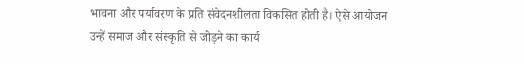भावना और पर्यावरण के प्रति संवेदनशीलता विकसित होती है। ऐसे आयोजन
उन्हें समाज और संस्कृति से जोड़ने का कार्य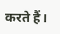करते हैं।